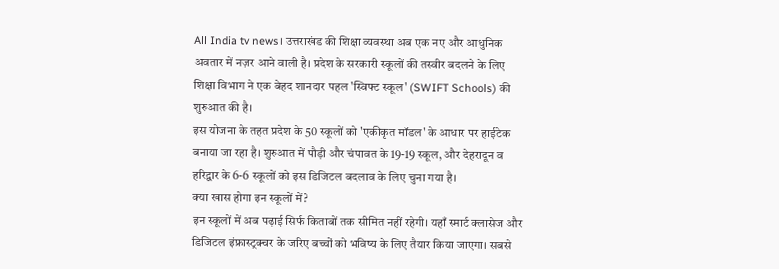All India tv news। उत्तराखंड की शिक्षा व्यवस्था अब एक नए और आधुनिक अवतार में नज़र आने वाली है। प्रदेश के सरकारी स्कूलों की तस्वीर बदलने के लिए शिक्षा विभाग ने एक बेहद शानदार पहल 'स्विफ्ट स्कूल' (SWIFT Schools) की शुरुआत की है।
इस योजना के तहत प्रदेश के 50 स्कूलों को 'एकीकृत मॉडल' के आधार पर हाईटेक बनाया जा रहा है। शुरुआत में पौड़ी और चंपावत के 19-19 स्कूल, और देहरादून व हरिद्वार के 6-6 स्कूलों को इस डिजिटल बदलाव के लिए चुना गया है।
क्या खास होगा इन स्कूलों में?
इन स्कूलों में अब पढ़ाई सिर्फ किताबों तक सीमित नहीं रहेगी। यहाँ स्मार्ट क्लासेज और डिजिटल इंफ्रास्ट्रक्चर के जरिए बच्चों को भविष्य के लिए तैयार किया जाएगा। सबसे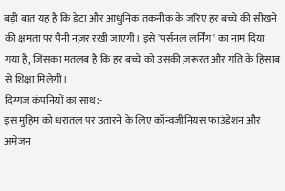बड़ी बात यह है कि डेटा और आधुनिक तकनीक के जरिए हर बच्चे की सीखने की क्षमता पर पैनी नज़र रखी जाएगी। इसे 'पर्सनल लर्निंग' का नाम दिया गया है, जिसका मतलब है कि हर बच्चे को उसकी ज़रूरत और गति के हिसाब से शिक्षा मिलेगी।
दिग्गज कंपनियों का साथ:-
इस मुहिम को धरातल पर उतारने के लिए कॉन्वजीनियस फाउंडेशन और अमेजन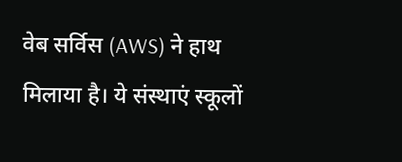वेब सर्विस (AWS) ने हाथ मिलाया है। ये संस्थाएं स्कूलों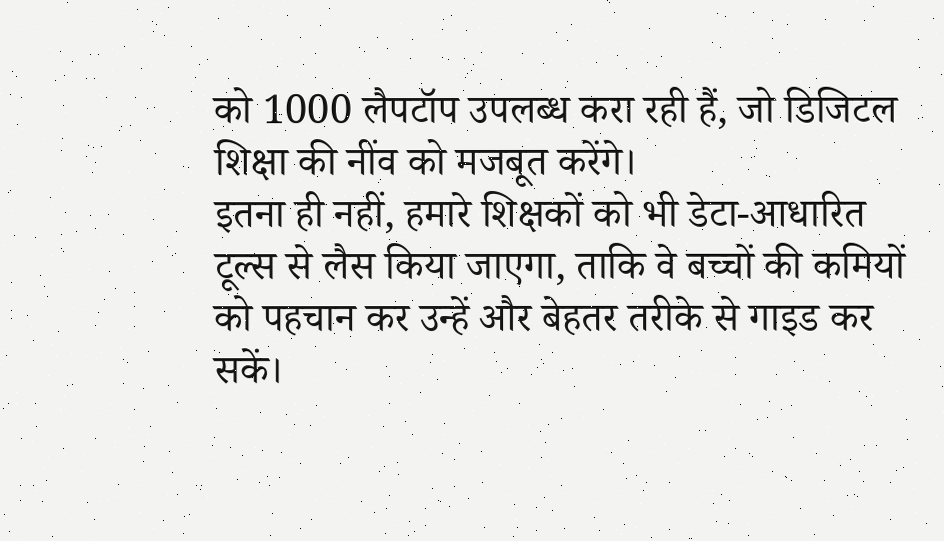को 1000 लैपटॉप उपलब्ध करा रही हैं, जो डिजिटल शिक्षा की नींव को मजबूत करेंगे।
इतना ही नहीं, हमारे शिक्षकों को भी डेटा-आधारित टूल्स से लैस किया जाएगा, ताकि वे बच्चों की कमियों को पहचान कर उन्हें और बेहतर तरीके से गाइड कर सकें।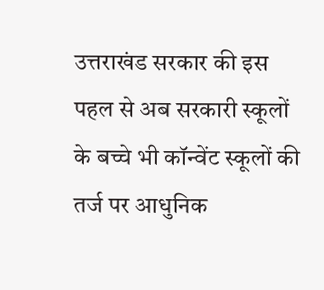उत्तराखंड सरकार की इस पहल से अब सरकारी स्कूलों के बच्चे भी कॉन्वेंट स्कूलों की तर्ज पर आधुनिक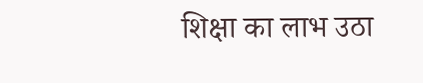शिक्षा का लाभ उठा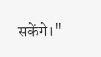सकेंगे।"